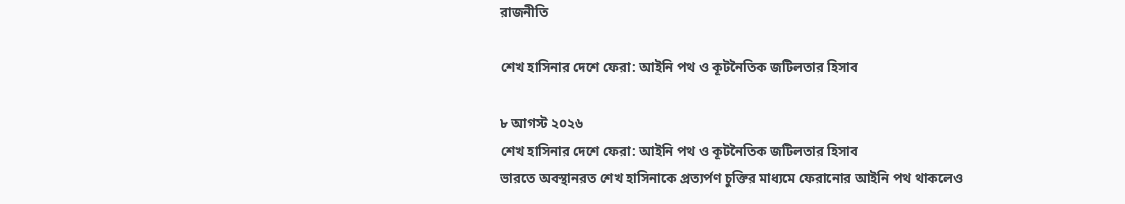রাজনীতি

শেখ হাসিনার দেশে ফেরা: আইনি পথ ও কূটনৈতিক জটিলতার হিসাব

৮ আগস্ট ২০২৬
শেখ হাসিনার দেশে ফেরা: আইনি পথ ও কূটনৈতিক জটিলতার হিসাব
ভারতে অবস্থানরত শেখ হাসিনাকে প্রত্যর্পণ চুক্তির মাধ্যমে ফেরানোর আইনি পথ থাকলেও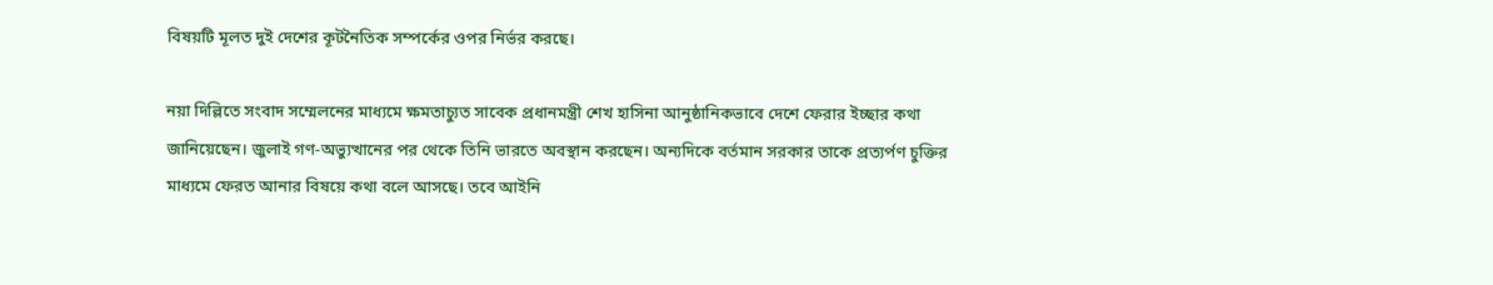বিষয়টি মূলত দুই দেশের কূটনৈতিক সম্পর্কের ওপর নির্ভর করছে।

নয়া দিল্লিতে সংবাদ সম্মেলনের মাধ্যমে ক্ষমতাচ্যুত সাবেক প্রধানমন্ত্রী শেখ হাসিনা আনুষ্ঠানিকভাবে দেশে ফেরার ইচ্ছার কথা জানিয়েছেন। জুলাই গণ-অভ্যুত্থানের পর থেকে তিনি ভারতে অবস্থান করছেন। অন্যদিকে বর্তমান সরকার তাকে প্রত্যর্পণ চুক্তির মাধ্যমে ফেরত আনার বিষয়ে কথা বলে আসছে। তবে আইনি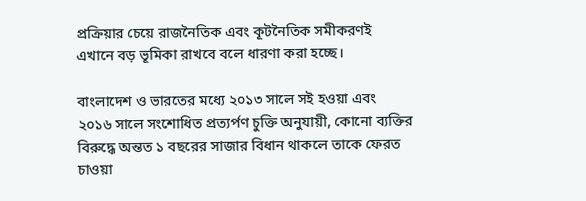প্রক্রিয়ার চেয়ে রাজনৈতিক এবং কূটনৈতিক সমীকরণই এখানে বড় ভূমিকা রাখবে বলে ধারণা করা হচ্ছে।

বাংলাদেশ ও ভারতের মধ্যে ২০১৩ সালে সই হওয়া এবং ২০১৬ সালে সংশোধিত প্রত্যর্পণ চুক্তি অনুযায়ী, কোনো ব্যক্তির বিরুদ্ধে অন্তত ১ বছরের সাজার বিধান থাকলে তাকে ফেরত চাওয়া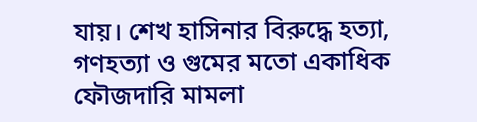যায়। শেখ হাসিনার বিরুদ্ধে হত্যা, গণহত্যা ও গুমের মতো একাধিক ফৌজদারি মামলা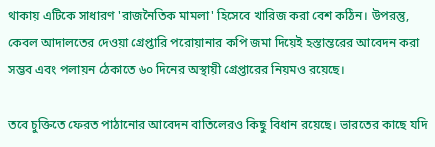থাকায় এটিকে সাধারণ 'রাজনৈতিক মামলা' হিসেবে খারিজ করা বেশ কঠিন। উপরন্তু, কেবল আদালতের দেওয়া গ্রেপ্তারি পরোয়ানার কপি জমা দিয়েই হস্তান্তরের আবেদন করা সম্ভব এবং পলায়ন ঠেকাতে ৬০ দিনের অস্থায়ী গ্রেপ্তারের নিয়মও রয়েছে।

তবে চুক্তিতে ফেরত পাঠানোর আবেদন বাতিলেরও কিছু বিধান রয়েছে। ভারতের কাছে যদি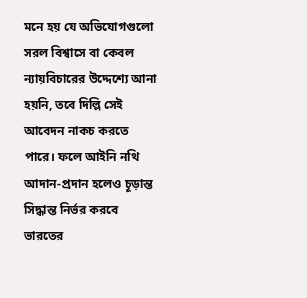মনে হয় যে অভিযোগগুলো সরল বিশ্বাসে বা কেবল ন্যায়বিচারের উদ্দেশ্যে আনা হয়নি, তবে দিল্লি সেই আবেদন নাকচ করতে পারে। ফলে আইনি নথি আদান-প্রদান হলেও চূড়ান্ত সিদ্ধান্ত নির্ভর করবে ভারতের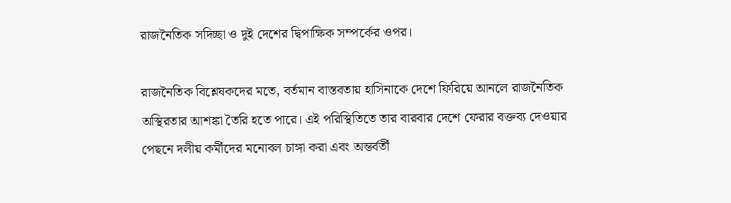রাজনৈতিক সদিচ্ছা ও দুই দেশের দ্বিপাক্ষিক সম্পর্কের ওপর।

রাজনৈতিক বিশ্লেষকদের মতে, বর্তমান বাস্তবতায় হাসিনাকে দেশে ফিরিয়ে আনলে রাজনৈতিক অস্থিরতার আশঙ্কা তৈরি হতে পারে। এই পরিস্থিতিতে তার বারবার দেশে ফেরার বক্তব্য দেওয়ার পেছনে দলীয় কর্মীদের মনোবল চাঙ্গা করা এবং অন্তর্বর্তী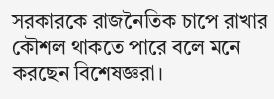সরকারকে রাজনৈতিক চাপে রাখার কৌশল থাকতে পারে বলে মনে করছেন বিশেষজ্ঞরা।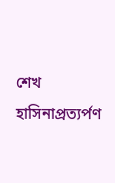শেখ হাসিনাপ্রত্যর্পণ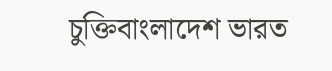চুক্তিবাংলাদেশ ভারত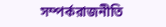সম্পর্করাজনীতি